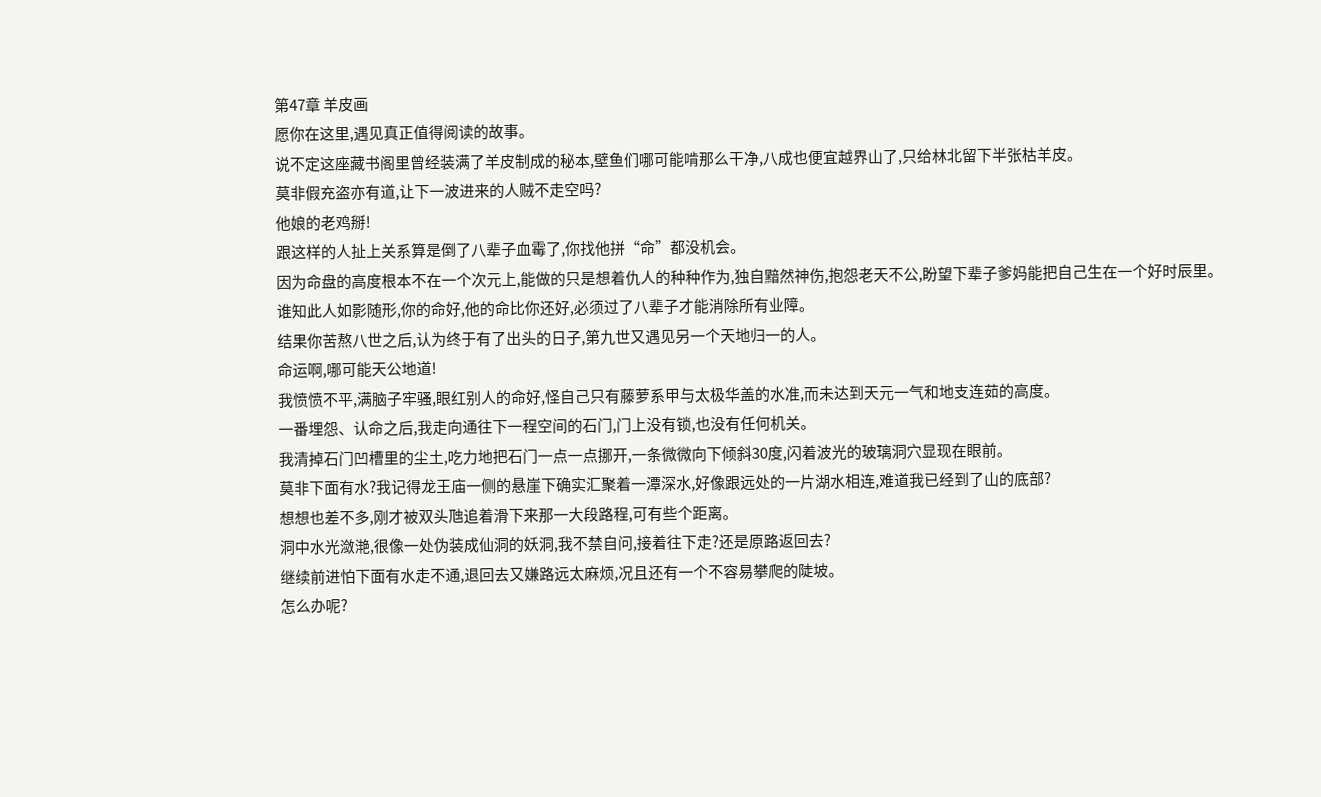第47章 羊皮画
愿你在这里,遇见真正值得阅读的故事。
说不定这座藏书阁里曾经装满了羊皮制成的秘本,壁鱼们哪可能啃那么干净,八成也便宜越界山了,只给林北留下半张枯羊皮。
莫非假充盗亦有道,让下一波进来的人贼不走空吗?
他娘的老鸡掰!
跟这样的人扯上关系算是倒了八辈子血霉了,你找他拼“命”都没机会。
因为命盘的高度根本不在一个次元上,能做的只是想着仇人的种种作为,独自黯然神伤,抱怨老天不公,盼望下辈子爹妈能把自己生在一个好时辰里。
谁知此人如影随形,你的命好,他的命比你还好,必须过了八辈子才能消除所有业障。
结果你苦熬八世之后,认为终于有了出头的日子,第九世又遇见另一个天地归一的人。
命运啊,哪可能天公地道!
我愤愤不平,满脑子牢骚,眼红别人的命好,怪自己只有藤萝系甲与太极华盖的水准,而未达到天元一气和地支连茹的高度。
一番埋怨、认命之后,我走向通往下一程空间的石门,门上没有锁,也没有任何机关。
我清掉石门凹槽里的尘土,吃力地把石门一点一点挪开,一条微微向下倾斜30度,闪着波光的玻璃洞穴显现在眼前。
莫非下面有水?我记得龙王庙一侧的悬崖下确实汇聚着一潭深水,好像跟远处的一片湖水相连,难道我已经到了山的底部?
想想也差不多,刚才被双头虺追着滑下来那一大段路程,可有些个距离。
洞中水光潋滟,很像一处伪装成仙洞的妖洞,我不禁自问,接着往下走?还是原路返回去?
继续前进怕下面有水走不通,退回去又嫌路远太麻烦,况且还有一个不容易攀爬的陡坡。
怎么办呢?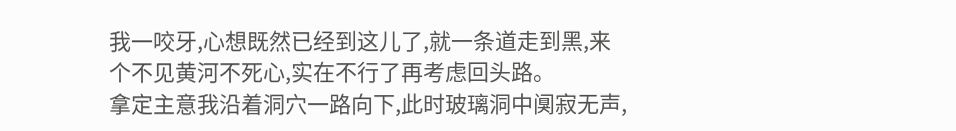我一咬牙,心想既然已经到这儿了,就一条道走到黑,来个不见黄河不死心,实在不行了再考虑回头路。
拿定主意我沿着洞穴一路向下,此时玻璃洞中阒寂无声,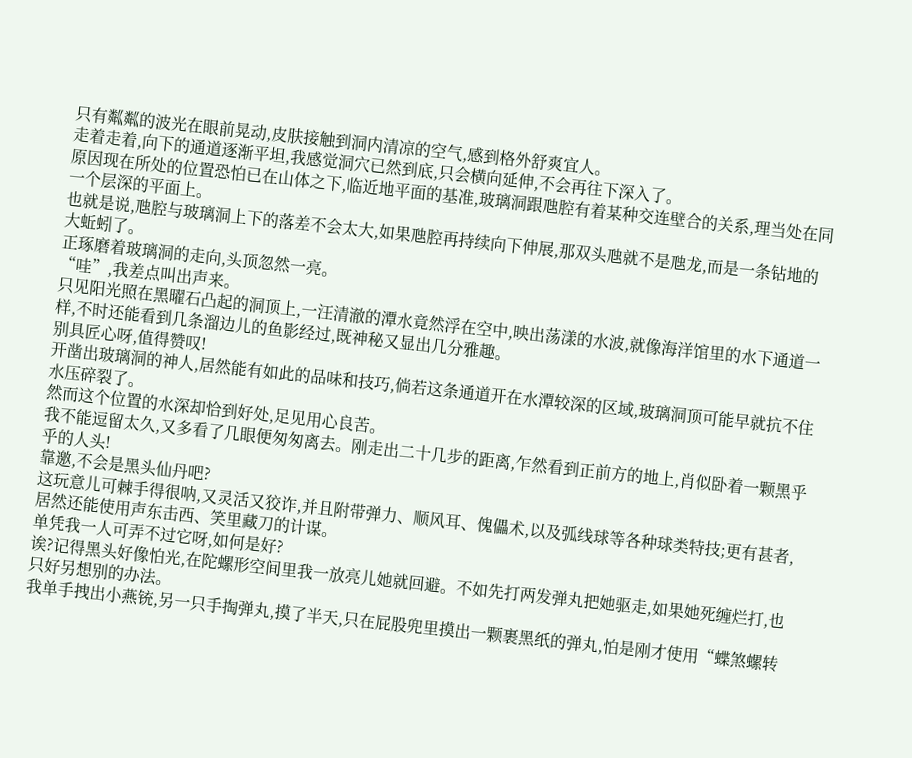只有粼粼的波光在眼前晃动,皮肤接触到洞内清凉的空气,感到格外舒爽宜人。
走着走着,向下的通道逐渐平坦,我感觉洞穴已然到底,只会横向延伸,不会再往下深入了。
原因现在所处的位置恐怕已在山体之下,临近地平面的基准,玻璃洞跟虺腔有着某种交连壁合的关系,理当处在同一个层深的平面上。
也就是说,虺腔与玻璃洞上下的落差不会太大,如果虺腔再持续向下伸展,那双头虺就不是虺龙,而是一条钻地的大蚯蚓了。
正琢磨着玻璃洞的走向,头顶忽然一亮。
“哇”,我差点叫出声来。
只见阳光照在黑曜石凸起的洞顶上,一汪清澈的潭水竟然浮在空中,映出荡漾的水波,就像海洋馆里的水下通道一样,不时还能看到几条溜边儿的鱼影经过,既神秘又显出几分雅趣。
别具匠心呀,值得赞叹!
开凿出玻璃洞的神人,居然能有如此的品味和技巧,倘若这条通道开在水潭较深的区域,玻璃洞顶可能早就抗不住水压碎裂了。
然而这个位置的水深却恰到好处,足见用心良苦。
我不能逗留太久,又多看了几眼便匆匆离去。刚走出二十几步的距离,乍然看到正前方的地上,肖似卧着一颗黑乎乎的人头!
靠邀,不会是黑头仙丹吧?
这玩意儿可棘手得很呐,又灵活又狡诈,并且附带弹力、顺风耳、傀儡术,以及弧线球等各种球类特技;更有甚者,居然还能使用声东击西、笑里藏刀的计谋。
单凭我一人可弄不过它呀,如何是好?
诶?记得黑头好像怕光,在陀螺形空间里我一放亮儿她就回避。不如先打两发弹丸把她驱走,如果她死缠烂打,也只好另想别的办法。
我单手拽出小燕铳,另一只手掏弹丸,摸了半天,只在屁股兜里摸出一颗裹黑纸的弹丸,怕是刚才使用“蝶煞螺转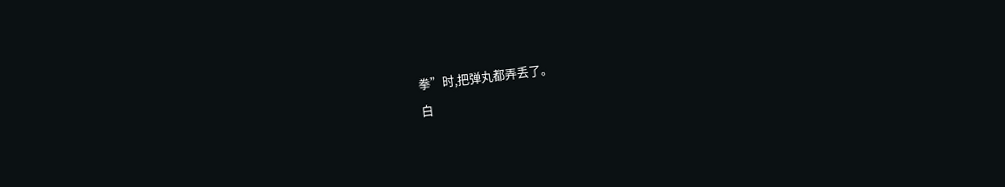拳”时,把弹丸都弄丢了。
白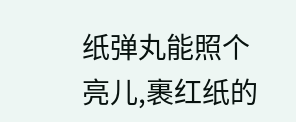纸弹丸能照个亮儿,裹红纸的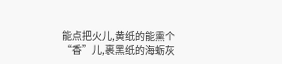能点把火儿,黄纸的能熏个“香”儿,裹黑纸的海蛎灰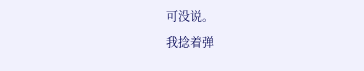可没说。
我捻着弹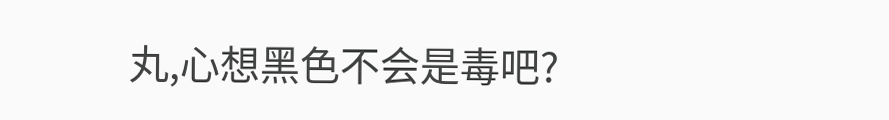丸,心想黑色不会是毒吧?